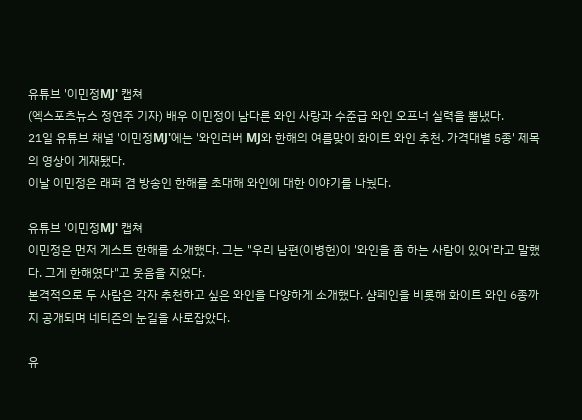유튜브 '이민정MJ' 캡쳐
(엑스포츠뉴스 정연주 기자) 배우 이민정이 남다른 와인 사랑과 수준급 와인 오프너 실력을 뽐냈다.
21일 유튜브 채널 '이민정MJ'에는 '와인러버 MJ와 한해의 여름맞이 화이트 와인 추천. 가격대별 5종' 제목의 영상이 게재됐다.
이날 이민정은 래퍼 겸 방송인 한해를 초대해 와인에 대한 이야기를 나눴다.

유튜브 '이민정MJ' 캡쳐
이민정은 먼저 게스트 한해를 소개했다. 그는 "우리 남편(이병헌)이 '와인을 좀 하는 사람이 있어'라고 말했다. 그게 한해였다"고 웃음을 지었다.
본격적으로 두 사람은 각자 추천하고 싶은 와인을 다양하게 소개했다. 샴페인을 비롯해 화이트 와인 6종까지 공개되며 네티즌의 눈길을 사로잡았다.

유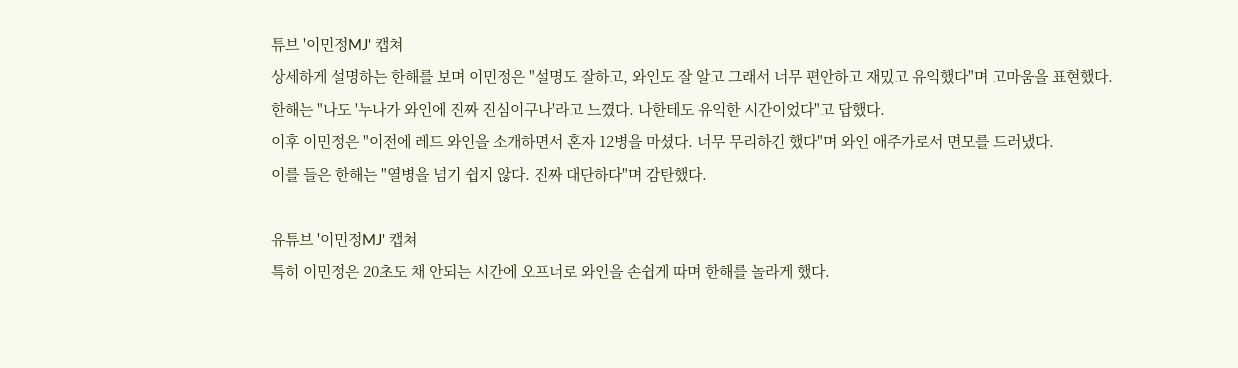튜브 '이민정MJ' 캡쳐
상세하게 설명하는 한해를 보며 이민정은 "설명도 잘하고, 와인도 잘 알고 그래서 너무 편안하고 재밌고 유익했다"며 고마움을 표현했다.
한해는 "나도 '누나가 와인에 진짜 진심이구나'라고 느꼈다. 나한테도 유익한 시간이었다"고 답했다.
이후 이민정은 "이전에 레드 와인을 소개하면서 혼자 12병을 마셨다. 너무 무리하긴 했다"며 와인 애주가로서 면모를 드러냈다.
이를 들은 한해는 "열병을 넘기 쉽지 않다. 진짜 대단하다"며 감탄했다.

유튜브 '이민정MJ' 캡쳐
특히 이민정은 20초도 채 안되는 시간에 오프너로 와인을 손쉽게 따며 한해를 놀라게 했다.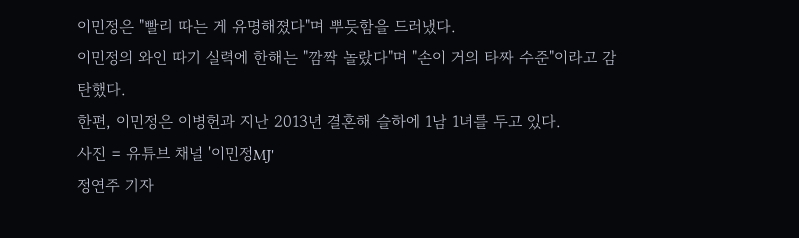이민정은 "빨리 따는 게 유명해졌다"며 뿌듯함을 드러냈다.
이민정의 와인 따기 실력에 한해는 "깜짝 놀랐다"며 "손이 거의 타짜 수준"이라고 감탄했다.
한편, 이민정은 이병헌과 지난 2013년 결혼해 슬하에 1남 1녀를 두고 있다.
사진 = 유튜브 채널 '이민정MJ'
정연주 기자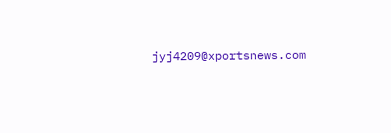jyj4209@xportsnews.com